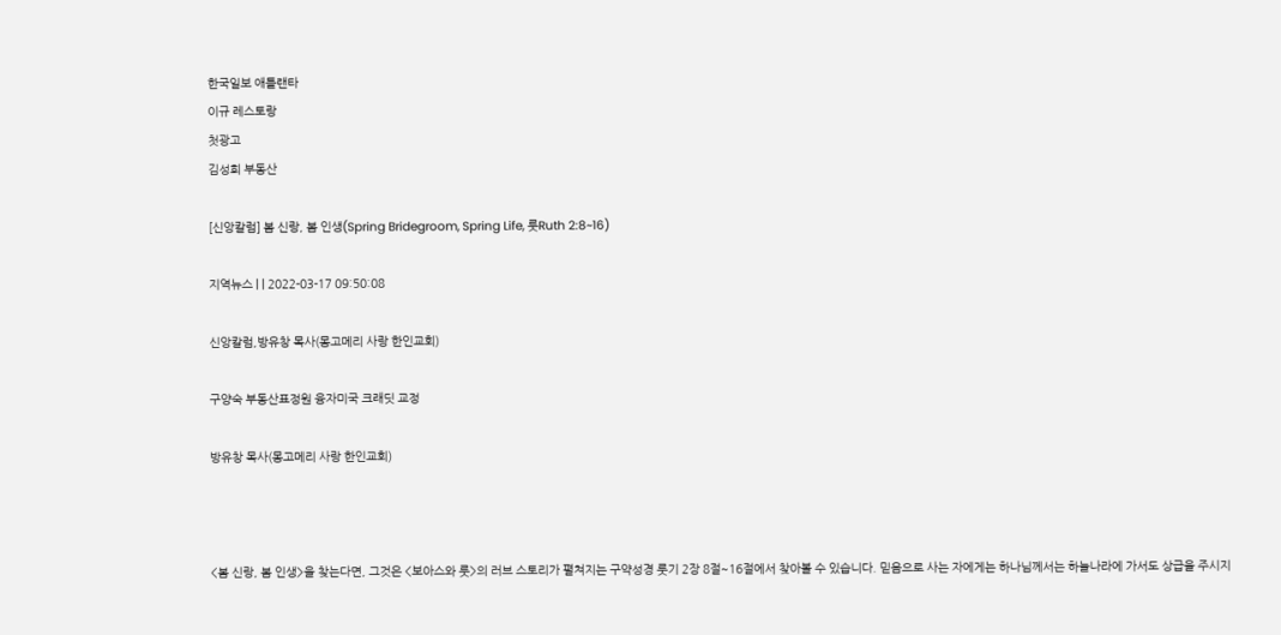한국일보 애틀랜타
이규 레스토랑
첫광고
김성희 부동산

[신앙칼럼] 봄 신랑, 봄 인생(Spring Bridegroom, Spring Life, 룻Ruth 2:8~16)

지역뉴스 | | 2022-03-17 09:50:08

신앙칼럼,방유창 목사(몽고메리 사랑 한인교회)

구양숙 부동산표정원 융자미국 크래딧 교정

방유창 목사(몽고메리 사랑 한인교회)



<봄 신랑, 봄 인생>을 찾는다면, 그것은 <보아스와 룻>의 러브 스토리가 펼쳐지는 구약성경 룻기 2장 8절~16절에서 찾아볼 수 있습니다. 믿음으로 사는 자에게는 하나님께서는 하늘나라에 가서도 상급을 주시지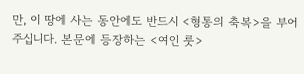만, 이 땅에 사는 동안에도 반드시 <형통의 축복>을 부어주십니다. 본문에 등장하는 <여인 룻>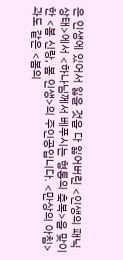은 인생에 있어서 잃을 것을 다 잃어버린 <인생의 패닉상태>에서 <하나님께서 베푸시는 형통의 축복>을 맞이한 <봄 신랑, 봄 인생>의 주인공입니다. <만상의 아침>과도 같은 <봄의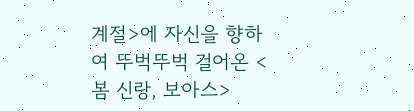계절>에 자신을 향하여 뚜벅뚜벅 걸어온 <봄 신랑, 보아스>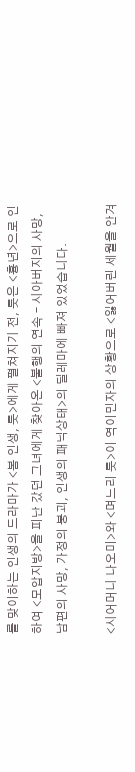를 맞이하는 인생의 드라마가 <봄 인생, 룻>에게 펼쳐지기 전, 룻은 <흉년>으로 인하여 <모압지방>을 피난 갔던 그녀에게 찾아온 <불행의 연속 – 시아버지의 사망, 남편의 사망, 가정의 붕괴, 인생의 패닉상태>의 딜레마에 빠져 있었습니다.

<시어머니 나오미>와 <며느리 룻>이 역이민자의 상황으로 <잃어버린 세월을 안겨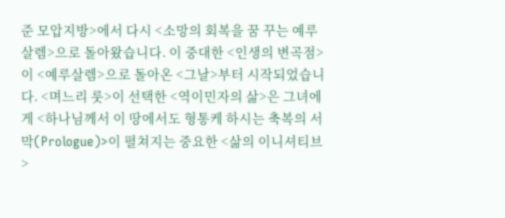준 모압지방>에서 다시 <소망의 회복을 꿈 꾸는 예루살렘>으로 돌아왔습니다. 이 중대한 <인생의 변곡점>이 <예루살렘>으로 돌아온 <그날>부터 시작되었습니다. <며느리 룻>이 선택한 <역이민자의 삶>은 그녀에게 <하나님께서 이 땅에서도 형통케 하시는 축복의 서막(Prologue)>이 펼쳐지는 중요한 <삶의 이니셔티브>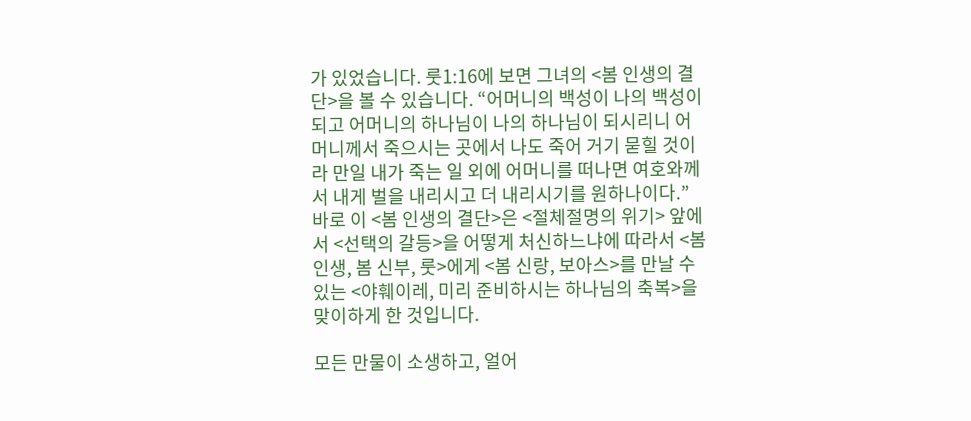가 있었습니다. 룻1:16에 보면 그녀의 <봄 인생의 결단>을 볼 수 있습니다. “어머니의 백성이 나의 백성이 되고 어머니의 하나님이 나의 하나님이 되시리니 어머니께서 죽으시는 곳에서 나도 죽어 거기 묻힐 것이라 만일 내가 죽는 일 외에 어머니를 떠나면 여호와께서 내게 벌을 내리시고 더 내리시기를 원하나이다.” 바로 이 <봄 인생의 결단>은 <절체절명의 위기> 앞에서 <선택의 갈등>을 어떻게 처신하느냐에 따라서 <봄 인생, 봄 신부, 룻>에게 <봄 신랑, 보아스>를 만날 수 있는 <야훼이레, 미리 준비하시는 하나님의 축복>을 맞이하게 한 것입니다.

모든 만물이 소생하고, 얼어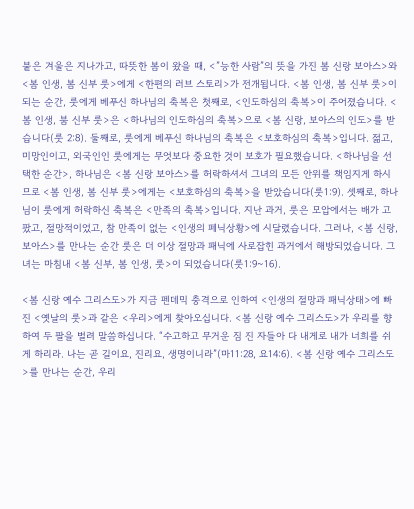붙은 겨울은 지나가고, 따뜻한 봄이 왔을 때, <”능한 사람”의 뜻을 가진 봄 신랑 보아스>와 <봄 인생, 봄 신부 룻>에게 <한편의 러브 스토리>가 전개됩니다. <봄 인생, 봄 신부 룻>이 되는 순간, 룻에게 베푸신 하나님의 축복은 첫째로, <인도하심의 축복>이 주어졌습니다. <봄 인생, 붐 신부 룻>은 <하나님의 인도하심의 축복>으로 <봄 신랑, 보아스의 인도>를 받습니다(룻 2:8). 둘째로, 룻에게 베푸신 하나님의 축복은 <보호하심의 축복>입니다. 젊고, 미망인이고, 외국인인 룻에게는 무엇보다 중요한 것이 보호가 필요했습니다. <하나님을 선택한 순간>, 하나님은 <봄 신랑 보아스>를 허락하셔서 그녀의 모든 안위를 책임지게 하시므로 <봄 인생, 봄 신부 룻>에게는 <보호하심의 축복>을 받았습니다(룻1:9). 셋째로, 하나님이 룻에게 허락하신 축복은 <만족의 축복>입니다. 지난 과거, 룻은 모압에서는 배가 고팠고, 절망적이었고, 참 만족이 없는 <인생의 페닉상황>에 시달렸습니다. 그러나, <봄 신랑, 보아스>를 만나는 순간 룻은 더 이상 절망과 패닉에 사로잡힌 과거에서 해방되었습니다. 그녀는 마침내 <봄 신부, 봄 인생, 룻>이 되었습니다(룻1:9~16).

<봄 신랑 예수 그리스도>가 지금 펜데믹 충격으로 인하여 <인생의 절망과 패닉상태>에 빠진 <옛날의 룻>과 같은 <우리>에게 찾아오십니다. <봄 신랑 예수 그리스도>가 우리를 향하여 두 팔을 벌려 말씀하십니다. “수고하고 무거운 짐 진 자들아 다 내게로 내가 너희를 쉬게 하리라. 나는 곧 길이요, 진리요, 생명이니라”(마11:28, 요14:6). <봄 신랑 예수 그리스도>를 만나는 순간, 우리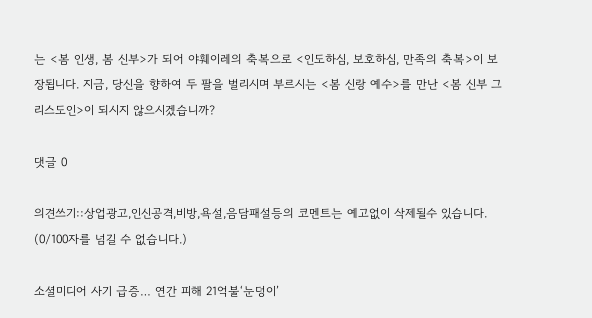는 <봄 인생, 봄 신부>가 되어 야훼이레의 축복으로 <인도하심, 보호하심, 만족의 축복>이 보장됩니다. 지금, 당신을 향하여 두 팔을 벌리시며 부르시는 <봄 신랑 예수>를 만난 <봄 신부 그리스도인>이 되시지 않으시겠습니까?

댓글 0

의견쓰기::상업광고,인신공격,비방,욕설,음담패설등의 코멘트는 예고없이 삭제될수 있습니다. (0/100자를 넘길 수 없습니다.)

소셜미디어 사기 급증… 연간 피해 21억불‘눈덩이’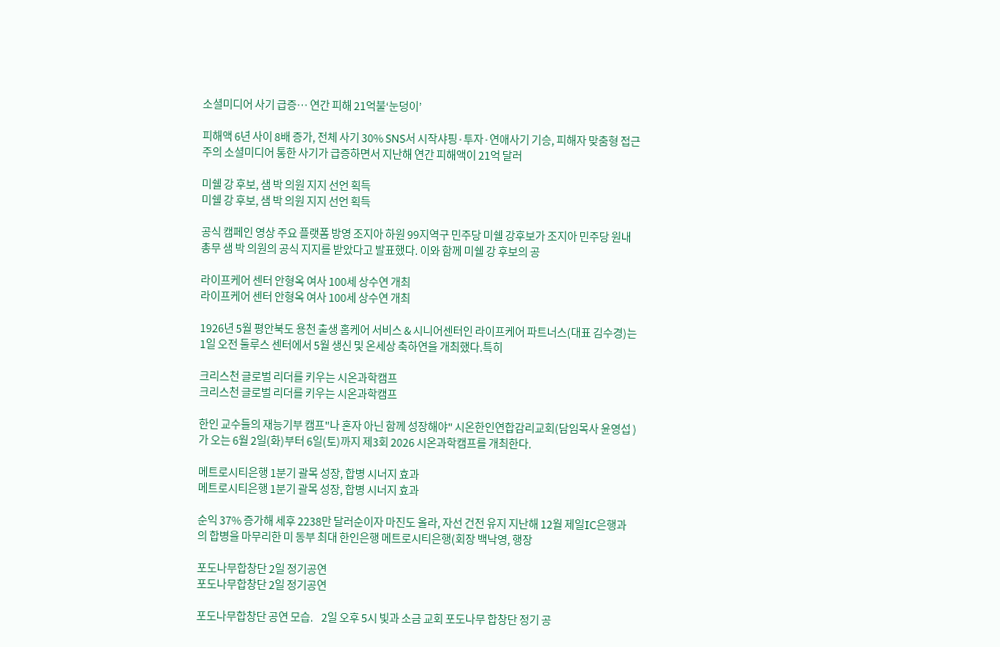소셜미디어 사기 급증… 연간 피해 21억불‘눈덩이’

피해액 6년 사이 8배 증가, 전체 사기 30% SNS서 시작샤핑·투자·연애사기 기승, 피해자 맞춤형 접근 주의 소셜미디어 통한 사기가 급증하면서 지난해 연간 피해액이 21억 달러

미쉘 강 후보, 샘 박 의원 지지 선언 획득
미쉘 강 후보, 샘 박 의원 지지 선언 획득

공식 캠페인 영상 주요 플랫폼 방영 조지아 하원 99지역구 민주당 미쉘 강후보가 조지아 민주당 원내총무 샘 박 의원의 공식 지지를 받았다고 발표했다. 이와 함께 미쉘 강 후보의 공

라이프케어 센터 안형옥 여사 100세 상수연 개최
라이프케어 센터 안형옥 여사 100세 상수연 개최

1926년 5월 평안북도 용천 출생 홈케어 서비스 & 시니어센터인 라이프케어 파트너스(대표 김수경)는 1일 오전 둘루스 센터에서 5월 생신 및 온세상 축하연을 개최했다.특히

크리스천 글로벌 리더를 키우는 시온과학캠프
크리스천 글로벌 리더를 키우는 시온과학캠프

한인 교수들의 재능기부 캠프"나 혼자 아닌 함께 성장해야" 시온한인연합감리교회(담임목사 윤영섭 )가 오는 6월 2일(화)부터 6일(토)까지 제3회 2026 시온과학캠프를 개최한다.

메트로시티은행 1분기 괄목 성장, 합병 시너지 효과
메트로시티은행 1분기 괄목 성장, 합병 시너지 효과

순익 37% 증가해 세후 2238만 달러순이자 마진도 올라, 자선 건전 유지 지난해 12월 제일IC은행과의 합병을 마무리한 미 동부 최대 한인은행 메트로시티은행(회장 백낙영, 행장

포도나무합창단 2일 정기공연
포도나무합창단 2일 정기공연

포도나무합창단 공연 모습.    2일 오후 5시 빛과 소금 교회 포도나무 합창단 정기 공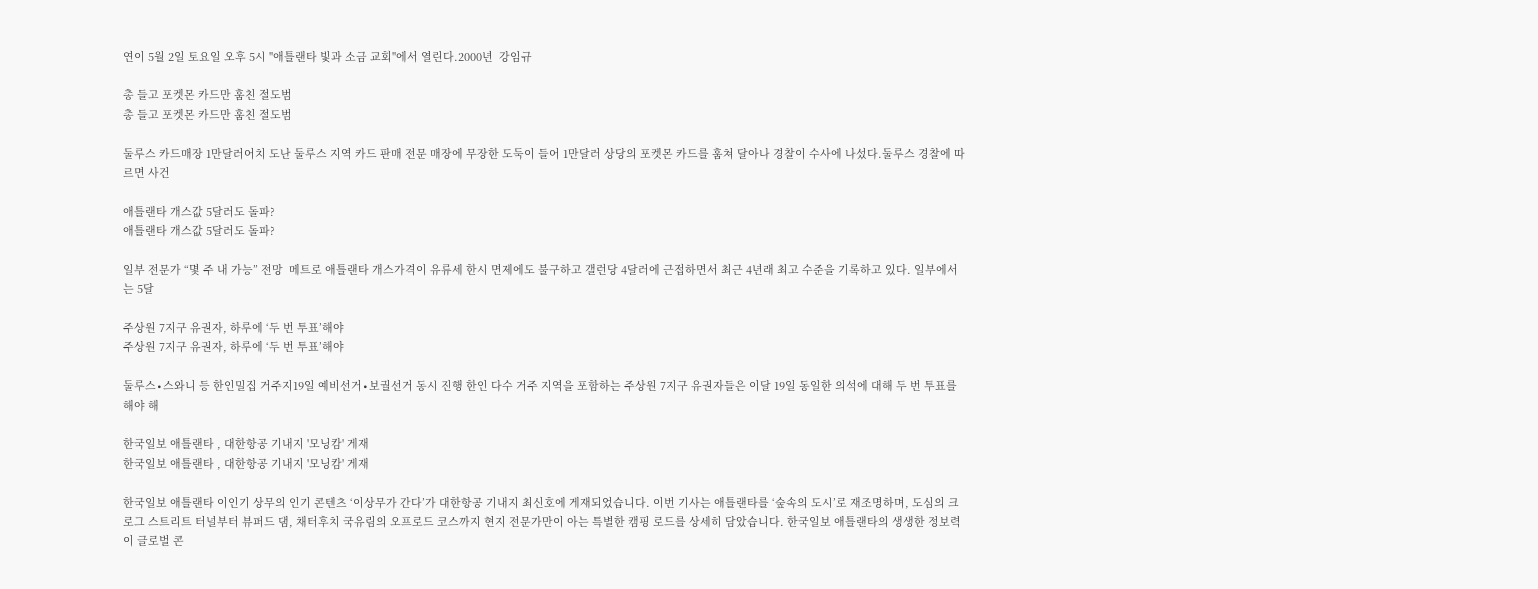연이 5월 2일 토요일 오후 5시 "애틀랜타 빛과 소금 교회"에서 열린다.2000년  강임규

총 들고 포켓몬 카드만 훔친 절도범
총 들고 포켓몬 카드만 훔친 절도범

둘루스 카드매장 1만달러어치 도난 둘루스 지역 카드 판매 전문 매장에 무장한 도둑이 들어 1만달러 상당의 포켓몬 카드를 훔쳐 달아나 경찰이 수사에 나섰다.둘루스 경찰에 따르면 사건

애틀랜타 개스값 5달러도 돌파?
애틀랜타 개스값 5달러도 돌파?

일부 전문가 “몇 주 내 가능” 전망  메트로 애틀랜타 개스가격이 유류세 한시 면제에도 불구하고 갤런당 4달러에 근접하면서 최근 4년래 최고 수준을 기록하고 있다. 일부에서는 5달

주상원 7지구 유권자, 하루에 ‘두 번 투표’해야
주상원 7지구 유권자, 하루에 ‘두 번 투표’해야

둘루스∙스와니 등 한인밀집 거주지19일 예비선거∙보궐선거 동시 진행 한인 다수 거주 지역을 포함하는 주상원 7지구 유권자들은 이달 19일 동일한 의석에 대해 두 번 투표를 해야 해

한국일보 애틀랜타 , 대한항공 기내지 '모닝캄' 게재
한국일보 애틀랜타 , 대한항공 기내지 '모닝캄' 게재

한국일보 애틀랜타 이인기 상무의 인기 콘텐츠 ‘이상무가 간다’가 대한항공 기내지 최신호에 게재되었습니다. 이번 기사는 애틀랜타를 ‘숲속의 도시’로 재조명하며, 도심의 크로그 스트리트 터널부터 뷰퍼드 댐, 채터후치 국유림의 오프로드 코스까지 현지 전문가만이 아는 특별한 캠핑 로드를 상세히 담았습니다. 한국일보 애틀랜타의 생생한 정보력이 글로벌 콘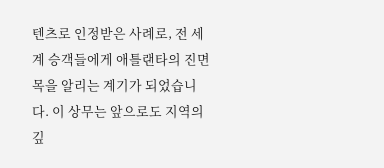텐츠로 인정받은 사례로, 전 세계 승객들에게 애틀랜타의 진면목을 알리는 계기가 되었습니다. 이 상무는 앞으로도 지역의 깊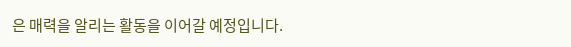은 매력을 알리는 활동을 이어갈 예정입니다.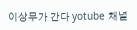이상무가 간다 yotube 채널